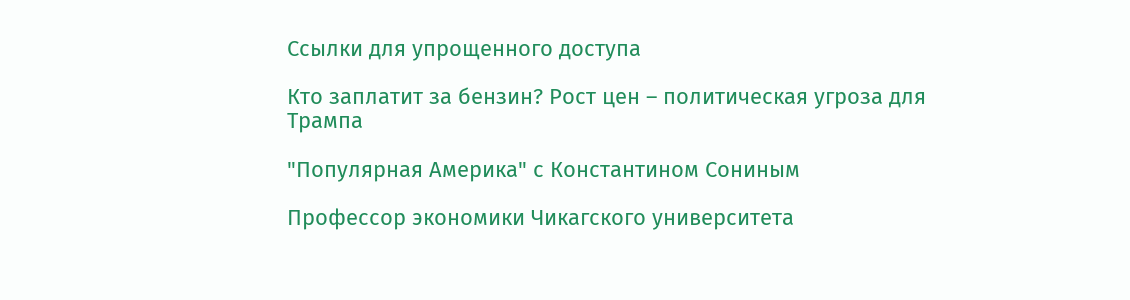Ссылки для упрощенного доступа

Кто заплатит за бензин? Рост цен – политическая угроза для Трампа

"Популярная Америка" с Константином Сониным

Профессор экономики Чикагского университета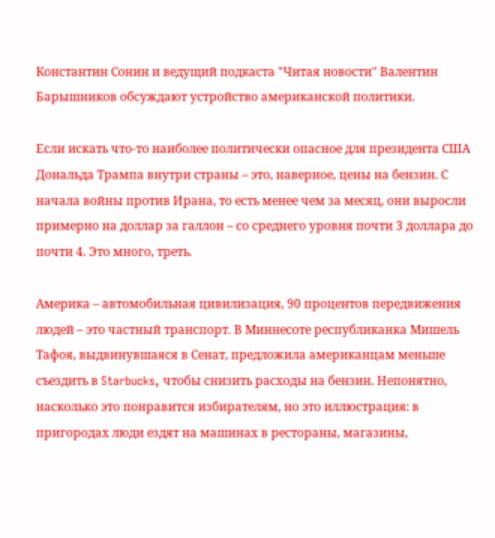Константин Сонин и ведущий подкаста "Читая новости" Валентин Барышников обсуждают устройство американской политики.

Если искать что-то наиболее политически опасное для президента США Дональда Трампа внутри страны – это, наверное, цены на бензин. С начала войны против Ирана, то есть менее чем за месяц, они выросли примерно на доллар за галлон – со среднего уровня почти 3 доллара до почти 4. Это много, треть.

Америка – автомобильная цивилизация, 90 процентов передвижения людей – это частный транспорт. В Миннесоте республиканка Мишель Тафоя, выдвинувшаяся в Сенат, предложила американцам меньше съездить в Starbucks, чтобы снизить расходы на бензин. Непонятно, насколько это понравится избирателям, но это иллюстрация: в пригородах люди ездят на машинах в рестораны, магазины,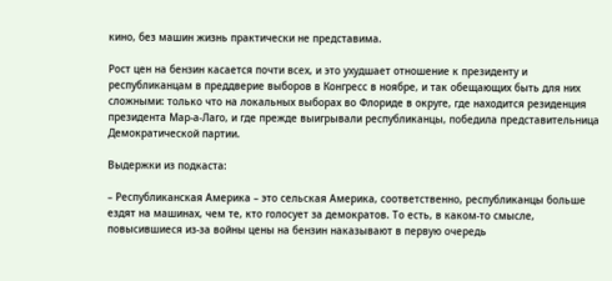кино, без машин жизнь практически не представима.

Рост цен на бензин касается почти всех, и это ухудшает отношение к президенту и республиканцам в преддверие выборов в Конгресс в ноябре, и так обещающих быть для них сложными: только что на локальных выборах во Флориде в округе, где находится резиденция президента Мар-а-Лаго, и где прежде выигрывали республиканцы, победила представительница Демократической партии.

Выдержки из подкаста:

– Республиканская Америка – это сельская Америка, соответственно, республиканцы больше ездят на машинах, чем те, кто голосует за демократов. То есть, в каком-то смысле, повысившиеся из-за войны цены на бензин наказывают в первую очередь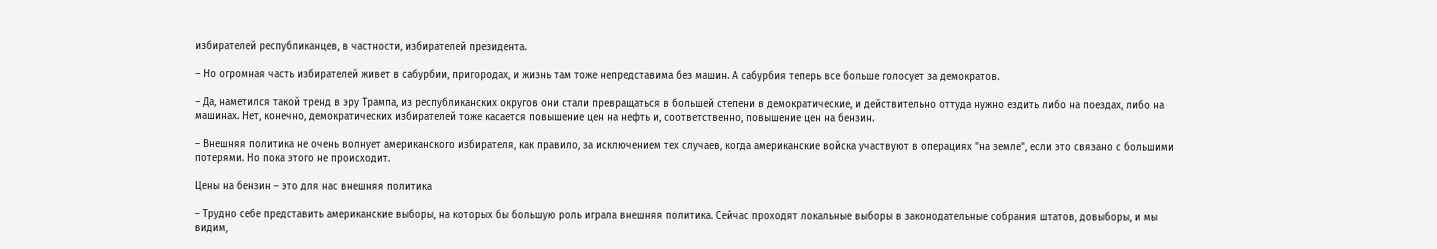избирателей республиканцев, в частности, избирателей президента.

– Но огромная часть избирателей живет в сабурбии, пригородах, и жизнь там тоже непредставима без машин. А сабурбия теперь все больше голосует за демократов.

– Да, наметился такой тренд в эру Трампа, из республиканских округов они стали превращаться в большей степени в демократические, и действительно оттуда нужно ездить либо на поездах, либо на машинах. Нет, конечно, демократических избирателей тоже касается повышение цен на нефть и, соответственно, повышение цен на бензин.

– Внешняя политика не очень волнует американского избирателя, как правило, за исключением тех случаев, когда американские войска участвуют в операциях "на земле", если это связано с большими потерями. Но пока этого не происходит.

Цены на бензин – это для нас внешняя политика

– Трудно себе представить американские выборы, на которых бы большую роль играла внешняя политика. Сейчас проходят локальные выборы в законодательные собрания штатов, довыборы, и мы видим,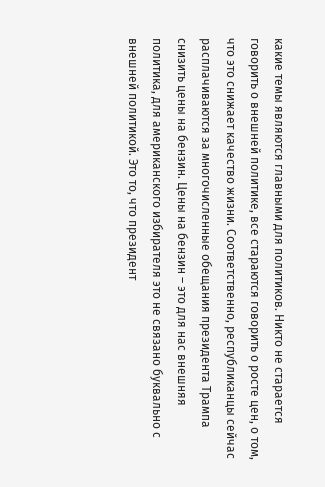какие темы являются главными для политиков. Никто не старается говорить о внешней политике, все стараются говорить о росте цен, о том, что это снижает качество жизни. Соответственно, республиканцы сейчас расплачиваются за многочисленные обещания президента Трампа снизить цены на бензин. Цены на бензин – это для нас внешняя политика, для американского избирателя это не связано буквально с внешней политикой. Это то, что президент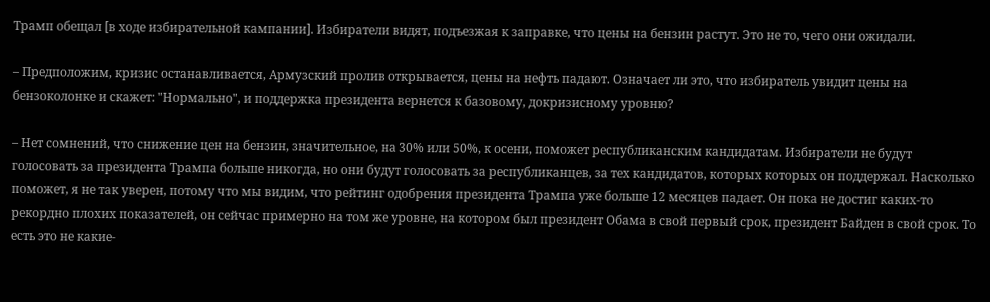Трамп обещал [в ходе избирательной кампании]. Избиратели видят, подъезжая к заправке, что цены на бензин растут. Это не то, чего они ожидали.

– Предположим, кризис останавливается, Армузский пролив открывается, цены на нефть падают. Означает ли это, что избиратель увидит цены на бензоколонке и скажет: "Нормально", и поддержка президента вернется к базовому, докризисному уровню?

– Нет сомнений, что снижение цен на бензин, значительное, на 30% или 50%, к осени, поможет республиканским кандидатам. Избиратели не будут голосовать за президента Трампа больше никогда, но они будут голосовать за республиканцев, за тех кандидатов, которых которых он поддержал. Насколько поможет, я не так уверен, потому что мы видим, что рейтинг одобрения президента Трампа уже больше 12 месяцев падает. Он пока не достиг каких-то рекордно плохих показателей, он сейчас примерно на том же уровне, на котором был президент Обама в свой первый срок, президент Байден в свой срок. То есть это не какие-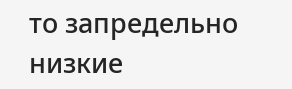то запредельно низкие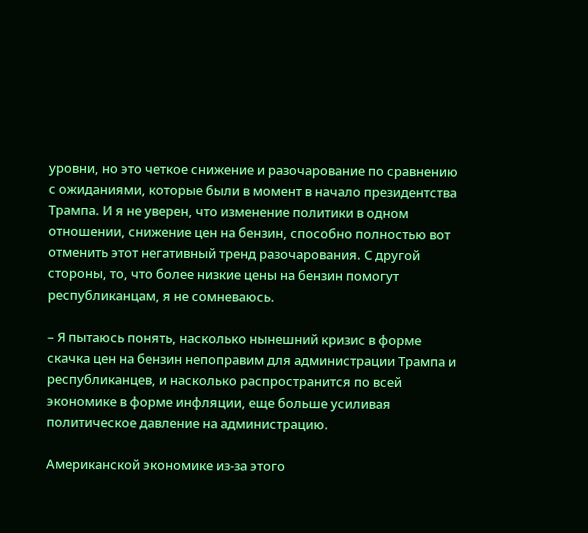уровни, но это четкое снижение и разочарование по сравнению с ожиданиями, которые были в момент в начало президентства Трампа. И я не уверен, что изменение политики в одном отношении, снижение цен на бензин, способно полностью вот отменить этот негативный тренд разочарования. С другой стороны, то, что более низкие цены на бензин помогут республиканцам, я не сомневаюсь.

– Я пытаюсь понять, насколько нынешний кризис в форме скачка цен на бензин непоправим для администрации Трампа и республиканцев, и насколько распространится по всей экономике в форме инфляции, еще больше усиливая политическое давление на администрацию.

Американской экономике из-за этого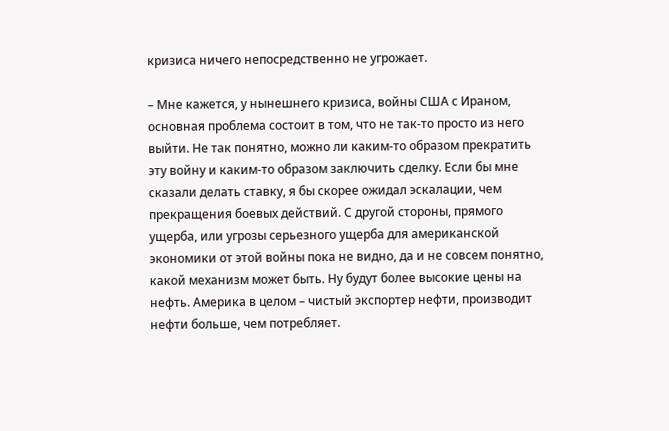кризиса ничего непосредственно не угрожает.

– Мне кажется, у нынешнего кризиса, войны США с Ираном, основная проблема состоит в том, что не так-то просто из него выйти. Не так понятно, можно ли каким-то образом прекратить эту войну и каким-то образом заключить сделку. Если бы мне сказали делать ставку, я бы скорее ожидал эскалации, чем прекращения боевых действий. С другой стороны, прямого ущерба, или угрозы серьезного ущерба для американской экономики от этой войны пока не видно, да и не совсем понятно, какой механизм может быть. Ну будут более высокие цены на нефть. Америка в целом – чистый экспортер нефти, производит нефти больше, чем потребляет.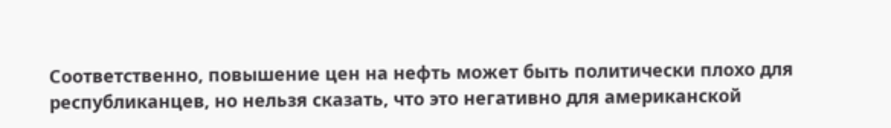Соответственно, повышение цен на нефть может быть политически плохо для республиканцев, но нельзя сказать, что это негативно для американской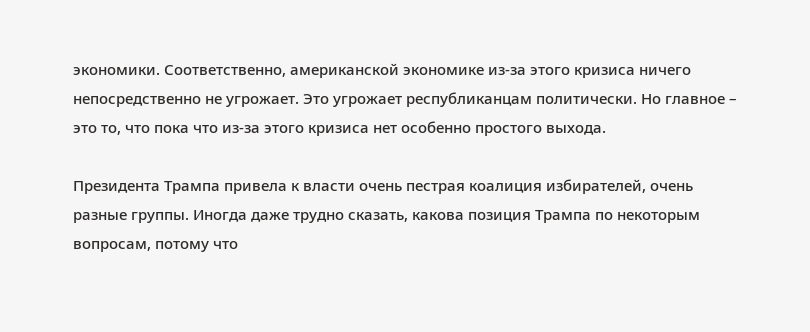экономики. Соответственно, американской экономике из-за этого кризиса ничего непосредственно не угрожает. Это угрожает республиканцам политически. Но главное – это то, что пока что из-за этого кризиса нет особенно простого выхода.

Президента Трампа привела к власти очень пестрая коалиция избирателей, очень разные группы. Иногда даже трудно сказать, какова позиция Трампа по некоторым вопросам, потому что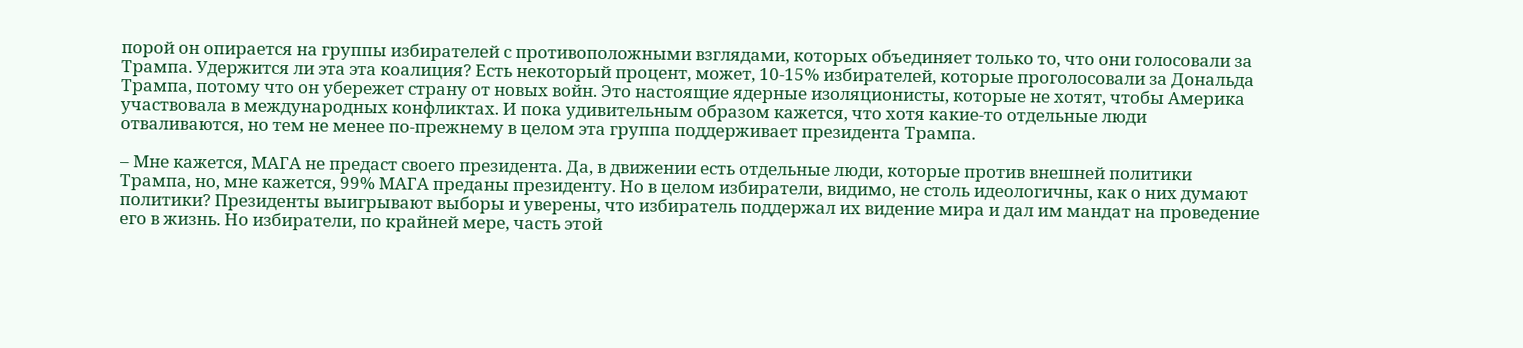порой он опирается на группы избирателей с противоположными взглядами, которых объединяет только то, что они голосовали за Трампа. Удержится ли эта эта коалиция? Есть некоторый процент, может, 10-15% избирателей, которые проголосовали за Дональда Трампа, потому что он убережет страну от новых войн. Это настоящие ядерные изоляционисты, которые не хотят, чтобы Америка участвовала в международных конфликтах. И пока удивительным образом кажется, что хотя какие-то отдельные люди отваливаются, но тем не менее по-прежнему в целом эта группа поддерживает президента Трампа.

– Мне кажется, МАГА не предаст своего президента. Да, в движении есть отдельные люди, которые против внешней политики Трампа, но, мне кажется, 99% МАГА преданы президенту. Но в целом избиратели, видимо, не столь идеологичны, как о них думают политики? Президенты выигрывают выборы и уверены, что избиратель поддержал их видение мира и дал им мандат на проведение его в жизнь. Но избиратели, по крайней мере, часть этой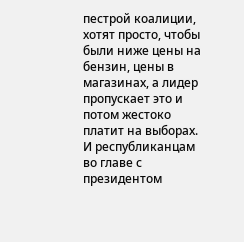пестрой коалиции, хотят просто, чтобы были ниже цены на бензин, цены в магазинах, а лидер пропускает это и потом жестоко платит на выборах. И республиканцам во главе с президентом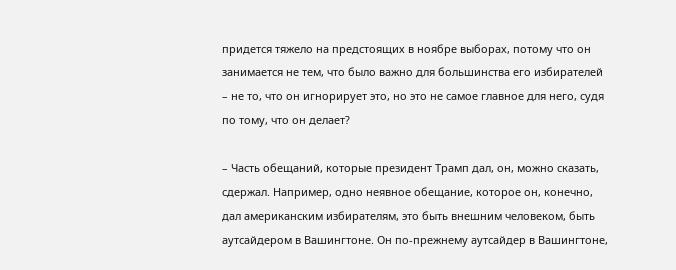придется тяжело на предстоящих в ноябре выборах, потому что он занимается не тем, что было важно для большинства его избирателей – не то, что он игнорирует это, но это не самое главное для него, судя по тому, что он делает?

– Часть обещаний, которые президент Трамп дал, он, можно сказать, сдержал. Например, одно неявное обещание, которое он, конечно, дал американским избирателям, это быть внешним человеком, быть аутсайдером в Вашингтоне. Он по-прежнему аутсайдер в Вашингтоне,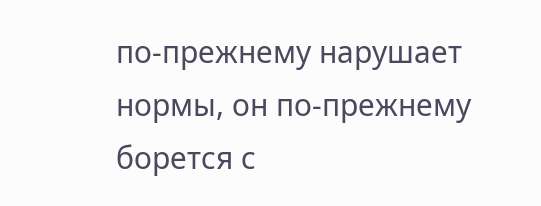по-прежнему нарушает нормы, он по-прежнему борется с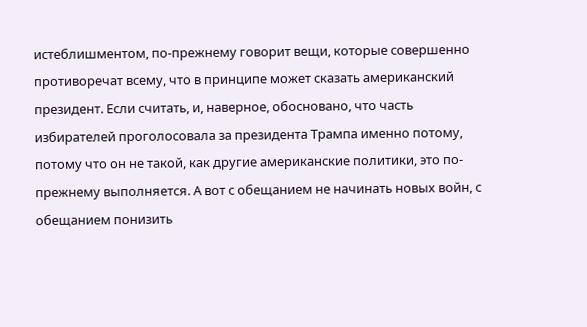истеблишментом, по-прежнему говорит вещи, которые совершенно противоречат всему, что в принципе может сказать американский президент. Если считать, и, наверное, обосновано, что часть избирателей проголосовала за президента Трампа именно потому, потому что он не такой, как другие американские политики, это по-прежнему выполняется. А вот с обещанием не начинать новых войн, с обещанием понизить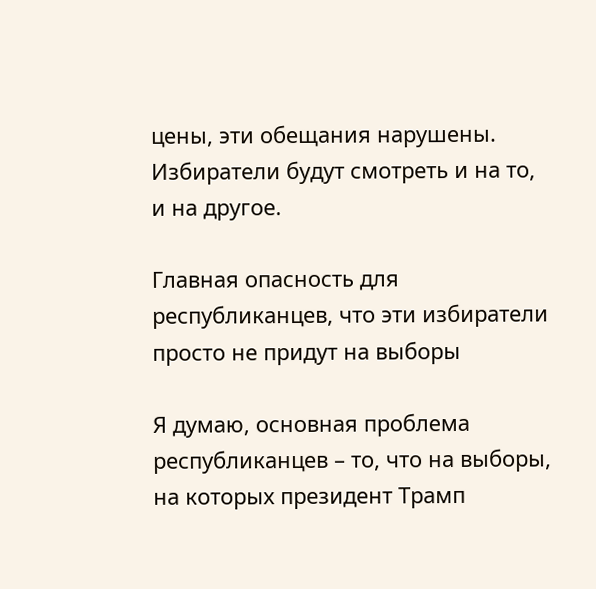цены, эти обещания нарушены. Избиратели будут смотреть и на то, и на другое.

Главная опасность для республиканцев, что эти избиратели просто не придут на выборы

Я думаю, основная проблема республиканцев – то, что на выборы, на которых президент Трамп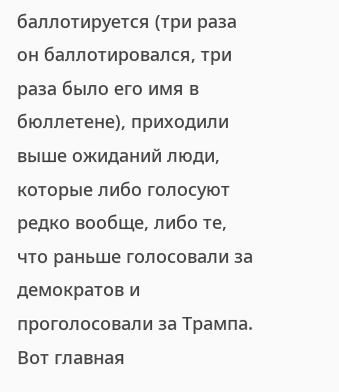баллотируется (три раза он баллотировался, три раза было его имя в бюллетене), приходили выше ожиданий люди, которые либо голосуют редко вообще, либо те, что раньше голосовали за демократов и проголосовали за Трампа. Вот главная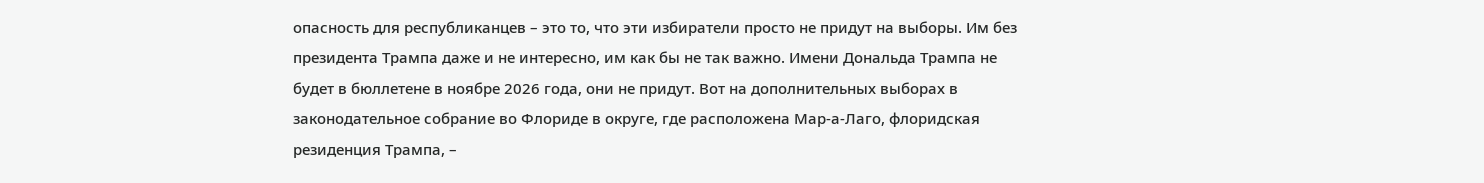опасность для республиканцев – это то, что эти избиратели просто не придут на выборы. Им без президента Трампа даже и не интересно, им как бы не так важно. Имени Дональда Трампа не будет в бюллетене в ноябре 2026 года, они не придут. Вот на дополнительных выборах в законодательное собрание во Флориде в округе, где расположена Мар-а-Лаго, флоридская резиденция Трампа, –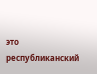это республиканский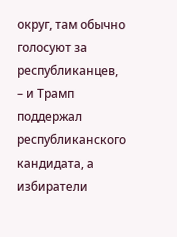округ, там обычно голосуют за республиканцев, – и Трамп поддержал республиканского кандидата, а избиратели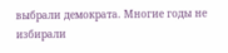выбрали демократа. Многие годы не избирали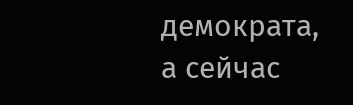демократа, а сейчас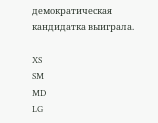демократическая кандидатка выиграла.

XS
SM
MD
LG